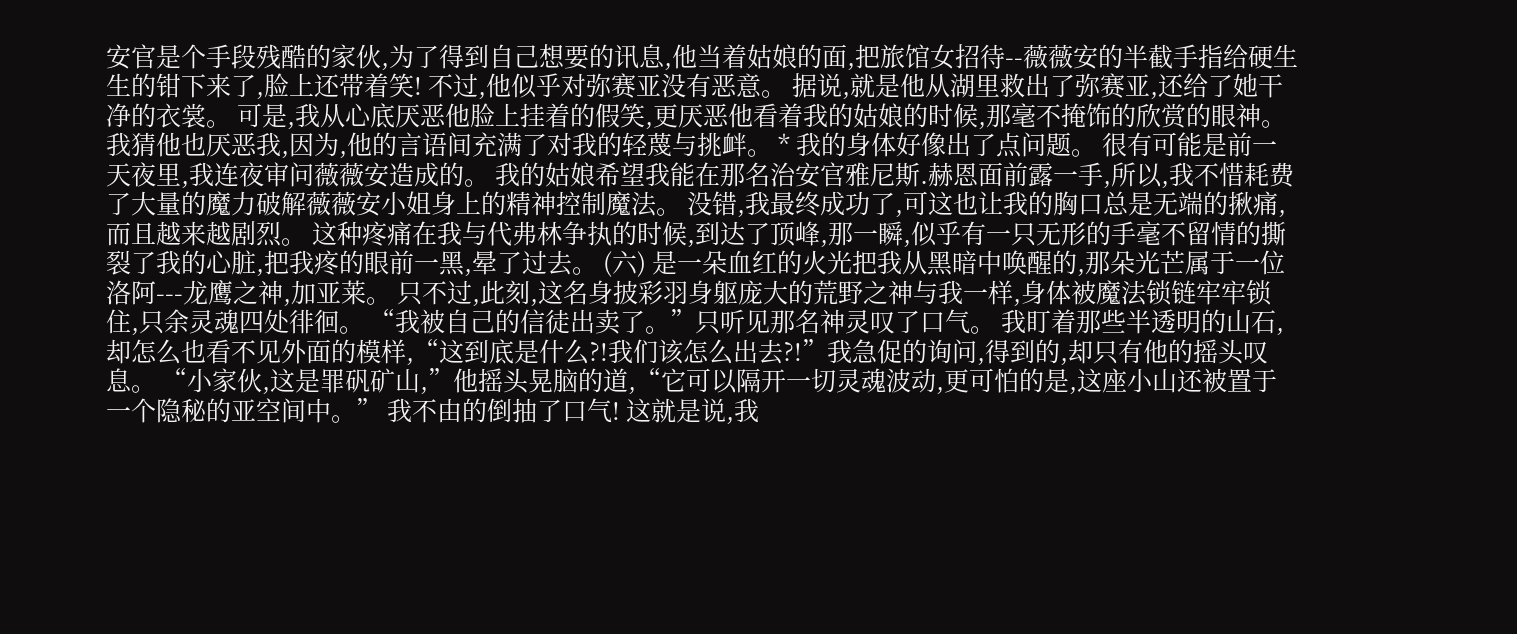安官是个手段残酷的家伙,为了得到自己想要的讯息,他当着姑娘的面,把旅馆女招待--薇薇安的半截手指给硬生生的钳下来了,脸上还带着笑! 不过,他似乎对弥赛亚没有恶意。 据说,就是他从湖里救出了弥赛亚,还给了她干净的衣裳。 可是,我从心底厌恶他脸上挂着的假笑,更厌恶他看着我的姑娘的时候,那毫不掩饰的欣赏的眼神。 我猜他也厌恶我,因为,他的言语间充满了对我的轻蔑与挑衅。 * 我的身体好像出了点问题。 很有可能是前一天夜里,我连夜审问薇薇安造成的。 我的姑娘希望我能在那名治安官雅尼斯.赫恩面前露一手,所以,我不惜耗费了大量的魔力破解薇薇安小姐身上的精神控制魔法。 没错,我最终成功了,可这也让我的胸口总是无端的揪痛,而且越来越剧烈。 这种疼痛在我与代弗林争执的时候,到达了顶峰,那一瞬,似乎有一只无形的手毫不留情的撕裂了我的心脏,把我疼的眼前一黑,晕了过去。 (六) 是一朵血红的火光把我从黑暗中唤醒的,那朵光芒属于一位洛阿---龙鹰之神,加亚莱。 只不过,此刻,这名身披彩羽身躯庞大的荒野之神与我一样,身体被魔法锁链牢牢锁住,只余灵魂四处徘徊。 “我被自己的信徒出卖了。”只听见那名神灵叹了口气。 我盯着那些半透明的山石,却怎么也看不见外面的模样,“这到底是什么?!我们该怎么出去?!”我急促的询问,得到的,却只有他的摇头叹息。 “小家伙,这是罪矾矿山,”他摇头晃脑的道,“它可以隔开一切灵魂波动,更可怕的是,这座小山还被置于一个隐秘的亚空间中。” 我不由的倒抽了口气! 这就是说,我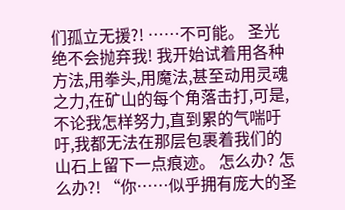们孤立无援?! ……不可能。 圣光绝不会抛弃我! 我开始试着用各种方法,用拳头,用魔法,甚至动用灵魂之力,在矿山的每个角落击打,可是,不论我怎样努力,直到累的气喘吁吁,我都无法在那层包裹着我们的山石上留下一点痕迹。 怎么办? 怎么办?! “你……似乎拥有庞大的圣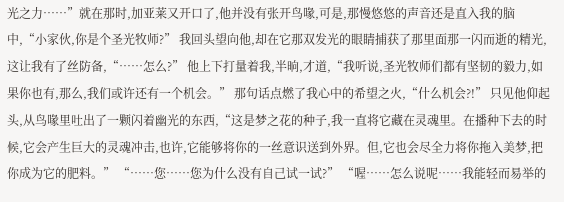光之力……”就在那时,加亚莱又开口了,他并没有张开鸟喙,可是,那慢悠悠的声音还是直入我的脑中,“小家伙,你是个圣光牧师?” 我回头望向他,却在它那双发光的眼睛捕获了那里面那一闪而逝的精光,这让我有了丝防备,“……怎么?” 他上下打量着我,半晌,才道,“我听说,圣光牧师们都有坚韧的毅力,如果你也有,那么,我们或许还有一个机会。” 那句话点燃了我心中的希望之火,“什么机会?!” 只见他仰起头,从鸟喙里吐出了一颗闪着幽光的东西,“这是梦之花的种子,我一直将它藏在灵魂里。在播种下去的时候,它会产生巨大的灵魂冲击,也许,它能够将你的一丝意识送到外界。但,它也会尽全力将你拖入美梦,把你成为它的肥料。” “……您……您为什么没有自己试一试?” “喔……怎么说呢……我能轻而易举的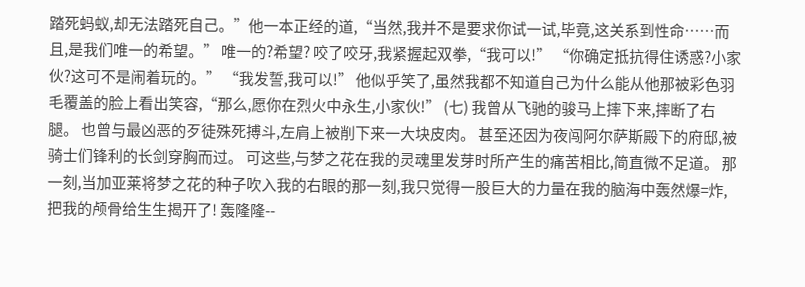踏死蚂蚁,却无法踏死自己。”他一本正经的道,“当然,我并不是要求你试一试,毕竟,这关系到性命……而且,是我们唯一的希望。” 唯一的?希望? 咬了咬牙,我紧握起双拳,“我可以!” “你确定抵抗得住诱惑?小家伙?这可不是闹着玩的。” “我发誓,我可以!” 他似乎笑了,虽然我都不知道自己为什么能从他那被彩色羽毛覆盖的脸上看出笑容,“那么,愿你在烈火中永生,小家伙!” (七) 我曾从飞驰的骏马上摔下来,摔断了右腿。 也曾与最凶恶的歹徒殊死搏斗,左肩上被削下来一大块皮肉。 甚至还因为夜闯阿尔萨斯殿下的府邸,被骑士们锋利的长剑穿胸而过。 可这些,与梦之花在我的灵魂里发芽时所产生的痛苦相比,简直微不足道。 那一刻,当加亚莱将梦之花的种子吹入我的右眼的那一刻,我只觉得一股巨大的力量在我的脑海中轰然爆=炸,把我的颅骨给生生揭开了! 轰隆隆--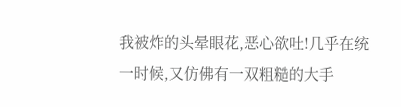我被炸的头晕眼花,恶心欲吐!几乎在统一时候,又仿佛有一双粗糙的大手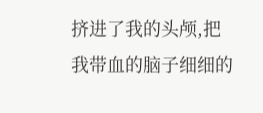挤进了我的头颅,把我带血的脑子细细的